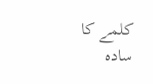کلمے کا سادہ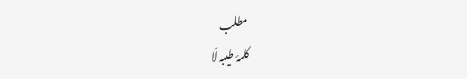مطلب
کلمۂ طیبہ لَا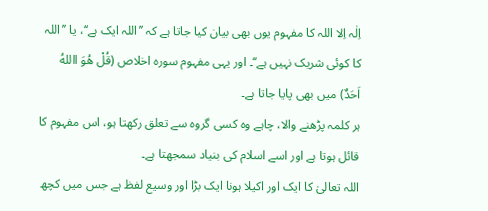اِلٰہ اِلا اللہ کا مفہوم یوں بھی بیان کیا جاتا ہے کہ ’’اللہ ایک ہے‘‘، یا ’’اللہ کا کوئی شریک نہیں ہے‘‘۔ اور یہی مفہوم سورہ اخلاص (قُلْ ھُوَ االلهُ اَحَدٌ) میں بھی پایا جاتا ہے۔
ہر کلمہ پڑھنے والا، چاہے وہ کسی گروہ سے تعلق رکھتا ہو، اس مفہوم کا قائل ہوتا ہے اور اسے اسلام کی بنیاد سمجھتا ہے۔
اللہ تعالیٰ کا ایک اور اکیلا ہونا ایک بڑا اور وسیع لفظ ہے جس میں کچھ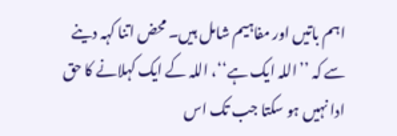اہم باتیں اور مفاہیم شامل ہیں۔ محض اتنا کہہ دینے سے کہ ’’اللہ ایک ہے‘‘، اللہ کے ایک کہلانے کا حق ادا نہیں ہو سکتا جب تک اس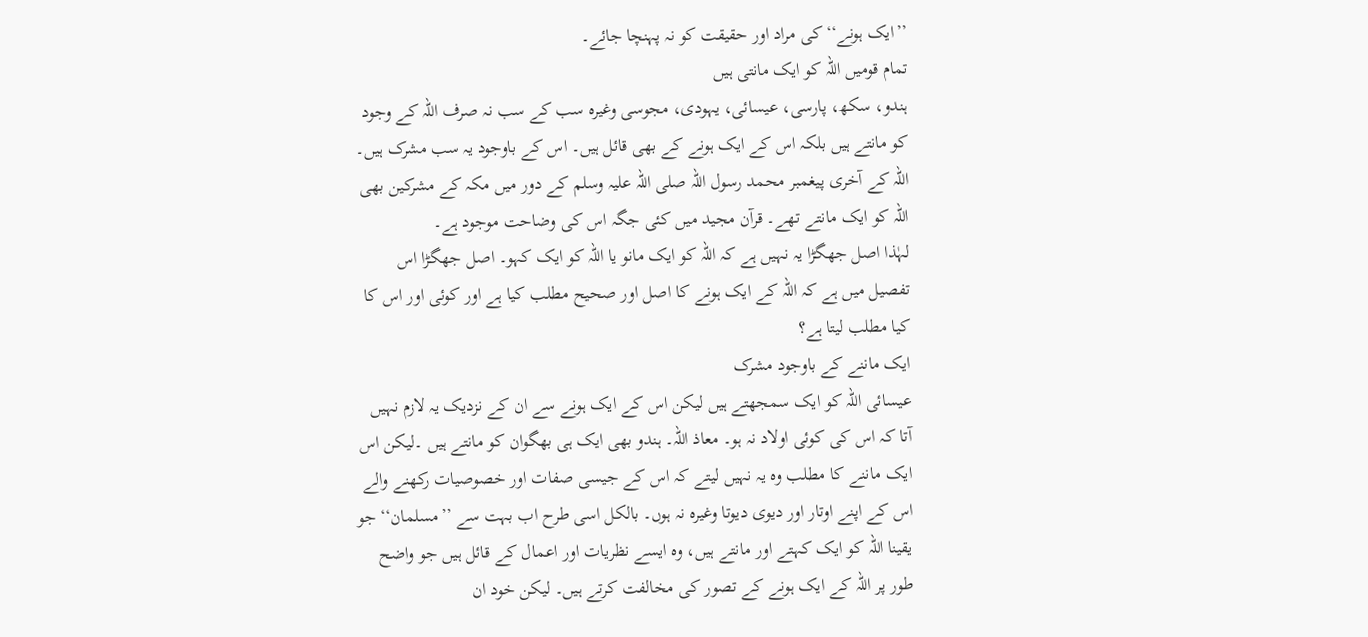’’ایک ہونے‘‘ کی مراد اور حقیقت کو نہ پہنچا جائے۔
تمام قومیں اللہ کو ایک مانتی ہیں
ہندو، سکھ، پارسی، عیسائی، یہودی، مجوسی وغیرہ سب کے سب نہ صرف اللہ کے وجود کو مانتے ہیں بلکہ اس کے ایک ہونے کے بھی قائل ہیں۔ اس کے باوجود یہ سب مشرک ہیں۔ اللہ کے آخری پیغمبر محمد رسول اللہ صلی اللہ علیہ وسلم کے دور میں مکہ کے مشرکین بھی اللہ کو ایک مانتے تھے۔ قرآن مجید میں کئی جگہ اس کی وضاحت موجود ہے۔
لہٰذا اصل جھگڑا یہ نہیں ہے کہ اللہ کو ایک مانو یا اللہ کو ایک کہو۔ اصل جھگڑا اس تفصیل میں ہے کہ اللہ کے ایک ہونے کا اصل اور صحیح مطلب کیا ہے اور کوئی اور اس کا کیا مطلب لیتا ہے؟
ایک ماننے کے باوجود مشرک
عیسائی اللہ کو ایک سمجھتے ہیں لیکن اس کے ایک ہونے سے ان کے نزدیک یہ لازم نہیں آتا کہ اس کی کوئی اولاد نہ ہو۔ معاذ اللہ۔ ہندو بھی ایک ہی بھگوان کو مانتے ہیں ۔لیکن اس ایک ماننے کا مطلب وہ یہ نہیں لیتے کہ اس کے جیسی صفات اور خصوصیات رکھنے والے اس کے اپنے اوتار اور دیوی دیوتا وغیرہ نہ ہوں۔ بالکل اسی طرح اب بہت سے ’’مسلمان‘‘ جو یقینا اللہ کو ایک کہتے اور مانتے ہیں، وہ ایسے نظریات اور اعمال کے قائل ہیں جو واضح طور پر اللہ کے ایک ہونے کے تصور کی مخالفت کرتے ہیں۔ لیکن خود ان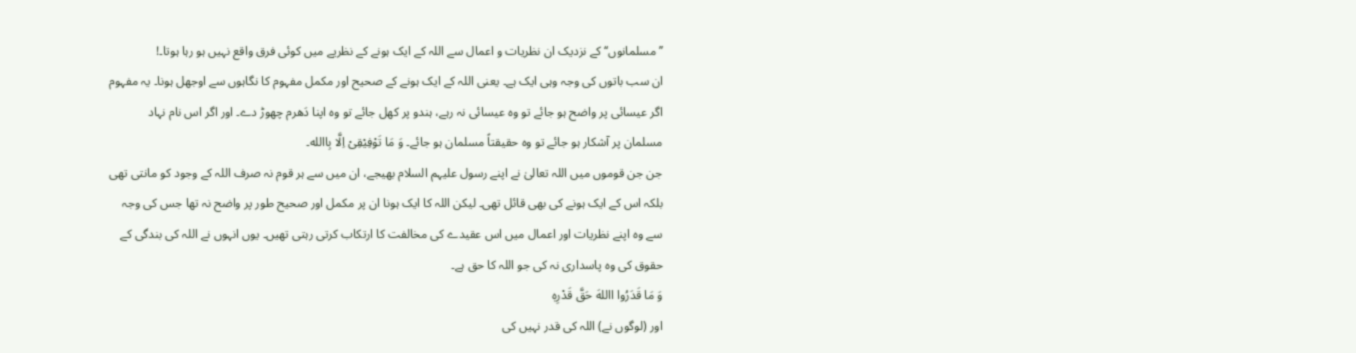’’مسلمانوں‘‘ کے نزدیک ان نظریات و اعمال سے اللہ کے ایک ہونے کے نظریے میں کوئی فرق واقع نہیں ہو رہا ہوتا۔!
ان سب باتوں کی وجہ وہی ایک ہے۔ یعنی اللہ کے ایک ہونے کے صحیح اور مکمل مفہوم کا نگاہوں سے اوجھل ہونا۔ یہ مفہوم اگر عیسائی پر واضح ہو جائے تو وہ عیسائی نہ رہے، ہندو پر کھل جائے تو وہ اپنا دَھرم چھوڑ دے۔ اور اگر اس نام نہاد مسلمان پر آشکار ہو جائے تو وہ حقیقتاً مسلمان ہو جائے۔ وَ مَا تَوْفِیْقِیْ اِلَّا بِاالله۔
جن جن قوموں میں اللہ تعالیٰ نے اپنے رسول علیہم السلام بھیجے، ان میں سے ہر قوم نہ صرف اللہ کے وجود کو مانتی تھی بلکہ اس کے ایک ہونے کی بھی قائل تھی۔ لیکن اللہ کا ایک ہونا ان پر مکمل اور صحیح طور پر واضح نہ تھا جس کی وجہ سے وہ اپنے نظریات اور اعمال میں اس عقیدے کی مخالفت کا ارتکاب کرتی رہتی تھیں۔ یوں انہوں نے اللہ کی بندگی کے حقوق کی وہ پاسداری نہ کی جو اللہ کا حق ہے۔
وَ مَا قَدَرُوا االلهَ حَقَّ قَدْرِہٖ
اور (لوگوں نے) اللہ کی قدر نہیں کی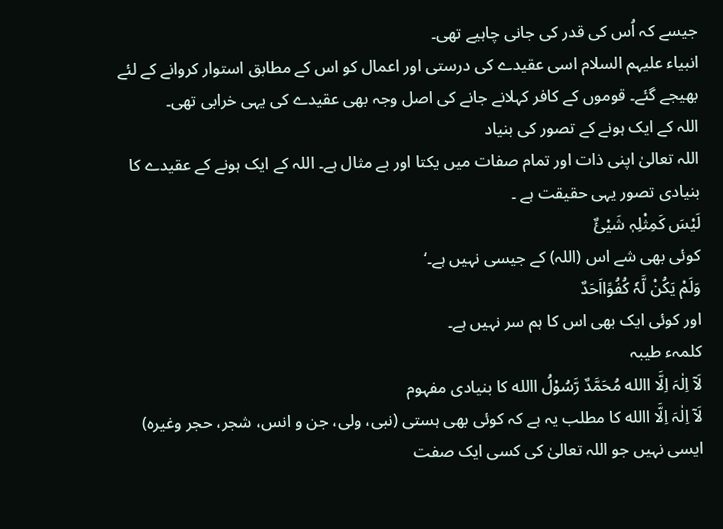جیسے کہ اُس کی قدر کی جانی چاہیے تھی۔
انبیاء علیہم السلام اسی عقیدے کی درستی اور اعمال کو اس کے مطابق استوار کروانے کے لئے بھیجے گئے۔ قوموں کے کافر کہلانے جانے کی اصل وجہ بھی عقیدے کی یہی خرابی تھی۔
اللہ کے ایک ہونے کے تصور کی بنیاد
اللہ تعالیٰ اپنی ذات اور تمام صفات میں یکتا اور بے مثال ہے۔ اللہ کے ایک ہونے کے عقیدے کا بنیادی تصور یہی حقیقت ہے ۔
لَیْسَ کَمِثْلِہٖ شَیْئٌ
کوئی بھی شے اس (اللہ) کے جیسی نہیں ہے۔‘
وَلَمْ یَکُنْ لَّہٗ کُفُوًااَحَدٌ
اور کوئی ایک بھی اس کا ہم سر نہیں ہے۔
کلمہء طیبہ
لَآ اِلٰہَ اِلَّا االله مُحَمَّدٌ رَّسُوْلُ االله کا بنیادی مفہوم
لَآ اِلٰہَ اِلَّا االله کا مطلب یہ ہے کہ کوئی بھی ہستی (نبی، ولی، جن و انس، شجر، حجر وغیرہ) ایسی نہیں جو اللہ تعالیٰ کی کسی ایک صفت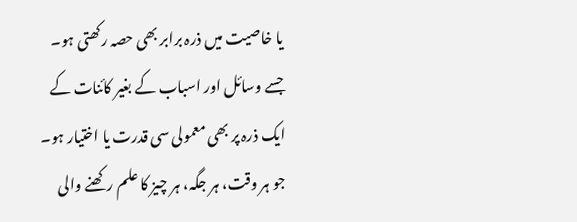یا خاصیت میں ذرہ برابر بھی حصہ رکھتی ہو۔ جسے وسائل اور اسباب کے بغیر کائنات کے ایک ذرہ پر بھی معمولی سی قدرت یا اختیار ہو۔ جو ہر وقت، ہر جگہ، ہر چیز کا علم رکھنے والی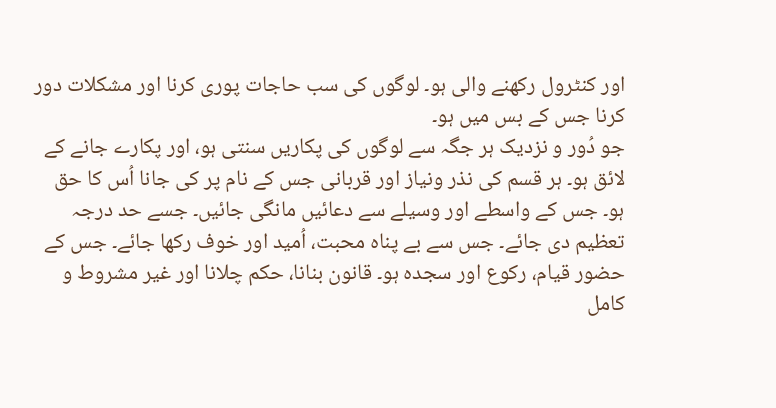اور کنٹرول رکھنے والی ہو۔ لوگوں کی سب حاجات پوری کرنا اور مشکلات دور کرنا جس کے بس میں ہو۔
جو دُور و نزدیک ہر جگہ سے لوگوں کی پکاریں سنتی ہو، اور پکارے جانے کے لائق ہو۔ ہر قسم کی نذر ونیاز اور قربانی جس کے نام پر کی جانا اُس کا حق ہو۔ جس کے واسطے اور وسیلے سے دعائیں مانگی جائیں۔ جسے حد درجہ تعظیم دی جائے۔ جس سے بے پناہ محبت، اُمید اور خوف رکھا جائے۔ جس کے حضور قیام، رکوع اور سجدہ ہو۔ قانون بنانا، حکم چلانا اور غیر مشروط و کامل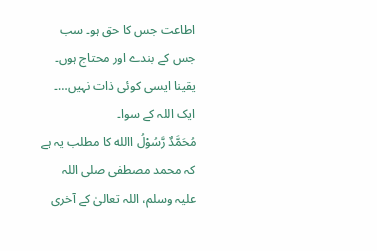اطاعت جس کا حق ہو۔ سب جس کے بندے اور محتاج ہوں۔ یقینا ایسی کوئی ذات نہیں…۔ ایک اللہ کے سوا۔
مُحَمَّدٌ رَّسُوْلُ االله کا مطلب یہ ہے کہ محمد مصطفی صلی اللہ علیہ وسلم، اللہ تعالیٰ کے آخری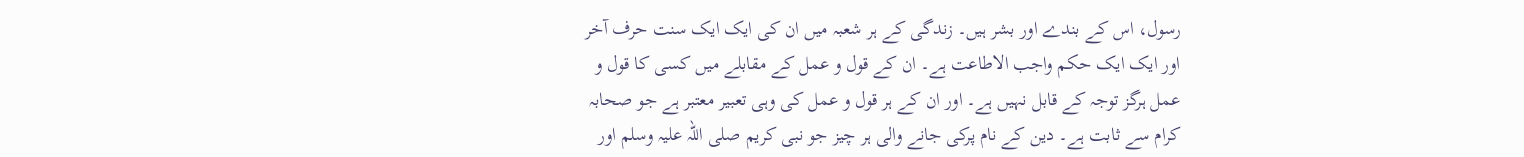رسول، اس کے بندے اور بشر ہیں۔ زندگی کے ہر شعبہ میں ان کی ایک ایک سنت حرف آخر اور ایک ایک حکم واجب الاطاعت ہے۔ ان کے قول و عمل کے مقابلے میں کسی کا قول و عمل ہرگز توجہ کے قابل نہیں ہے۔ اور ان کے ہر قول و عمل کی وہی تعبیر معتبر ہے جو صحابہ کرام سے ثابت ہے۔ دین کے نام پرکی جانے والی ہر چیز جو نبی کریم صلی اللہ علیہ وسلم اور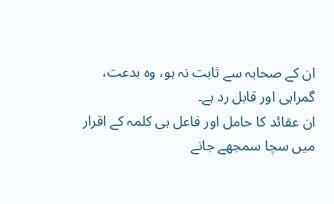ان کے صحابہ سے ثابت نہ ہو، وہ بدعت، گمراہی اور قابل رد ہے۔
ان عقائد کا حامل اور فاعل ہی کلمہ کے اقرار میں سچا سمجھے جانے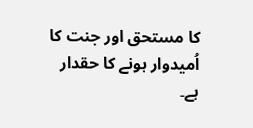کا مستحق اور جنت کا اُمیدوار ہونے کا حقدار ہے۔